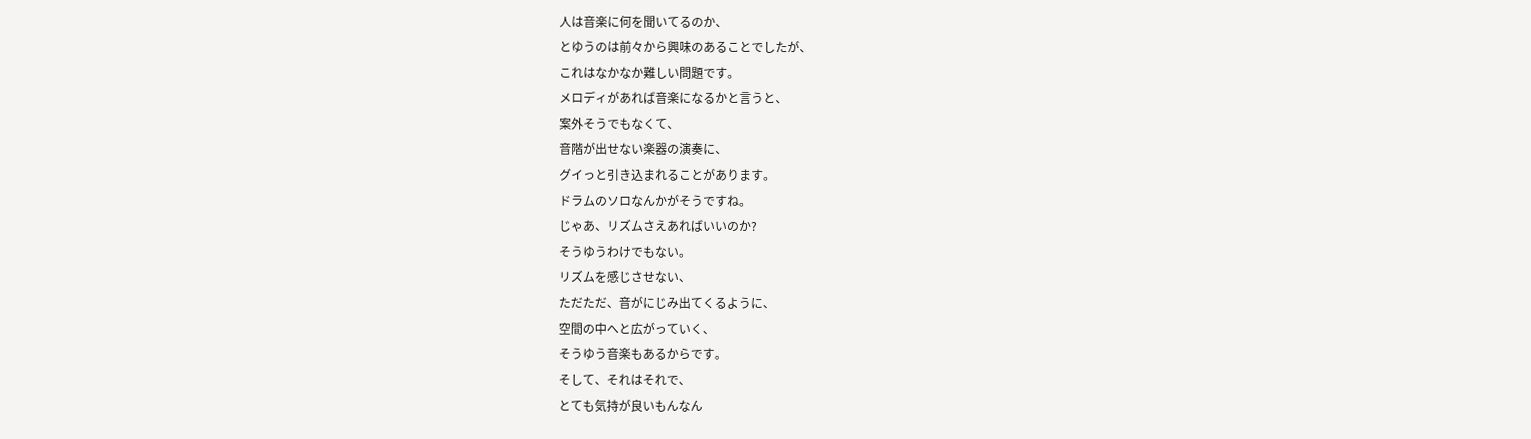人は音楽に何を聞いてるのか、
とゆうのは前々から興味のあることでしたが、
これはなかなか難しい問題です。
メロディがあれば音楽になるかと言うと、
案外そうでもなくて、
音階が出せない楽器の演奏に、
グイっと引き込まれることがあります。
ドラムのソロなんかがそうですね。
じゃあ、リズムさえあればいいのか?
そうゆうわけでもない。
リズムを感じさせない、
ただただ、音がにじみ出てくるように、
空間の中へと広がっていく、
そうゆう音楽もあるからです。
そして、それはそれで、
とても気持が良いもんなん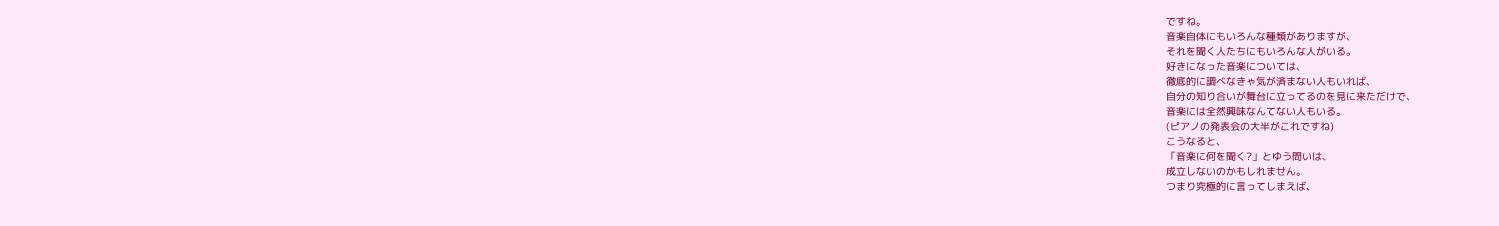ですね。
音楽自体にもいろんな種類がありますが、
それを聞く人たちにもいろんな人がいる。
好きになった音楽については、
徹底的に調べなきゃ気が済まない人もいれば、
自分の知り合いが舞台に立ってるのを見に来ただけで、
音楽には全然興味なんてない人もいる。
(ピアノの発表会の大半がこれですね)
こうなると、
「音楽に何を聞く?」とゆう問いは、
成立しないのかもしれません。
つまり究極的に言ってしまえば、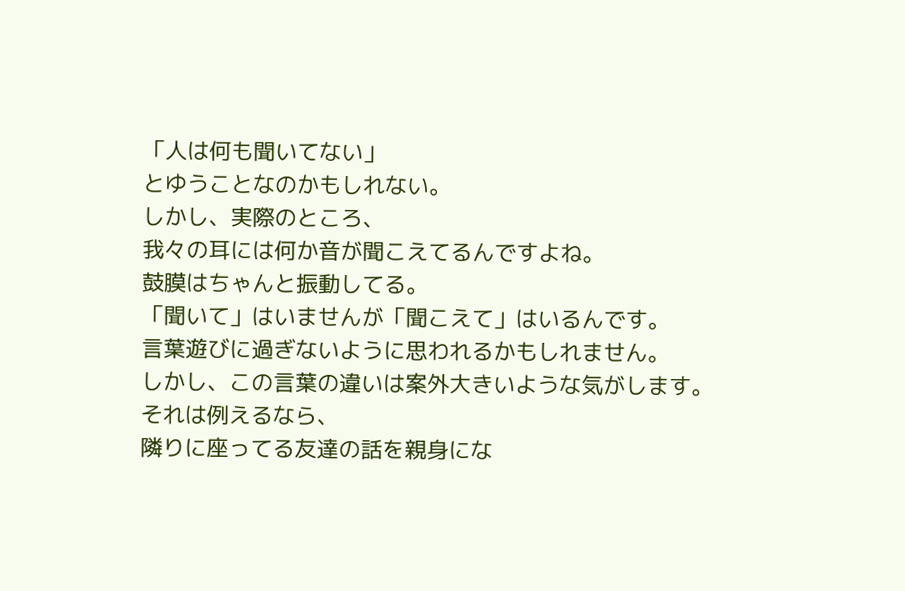「人は何も聞いてない」
とゆうことなのかもしれない。
しかし、実際のところ、
我々の耳には何か音が聞こえてるんですよね。
鼓膜はちゃんと振動してる。
「聞いて」はいませんが「聞こえて」はいるんです。
言葉遊びに過ぎないように思われるかもしれません。
しかし、この言葉の違いは案外大きいような気がします。
それは例えるなら、
隣りに座ってる友達の話を親身にな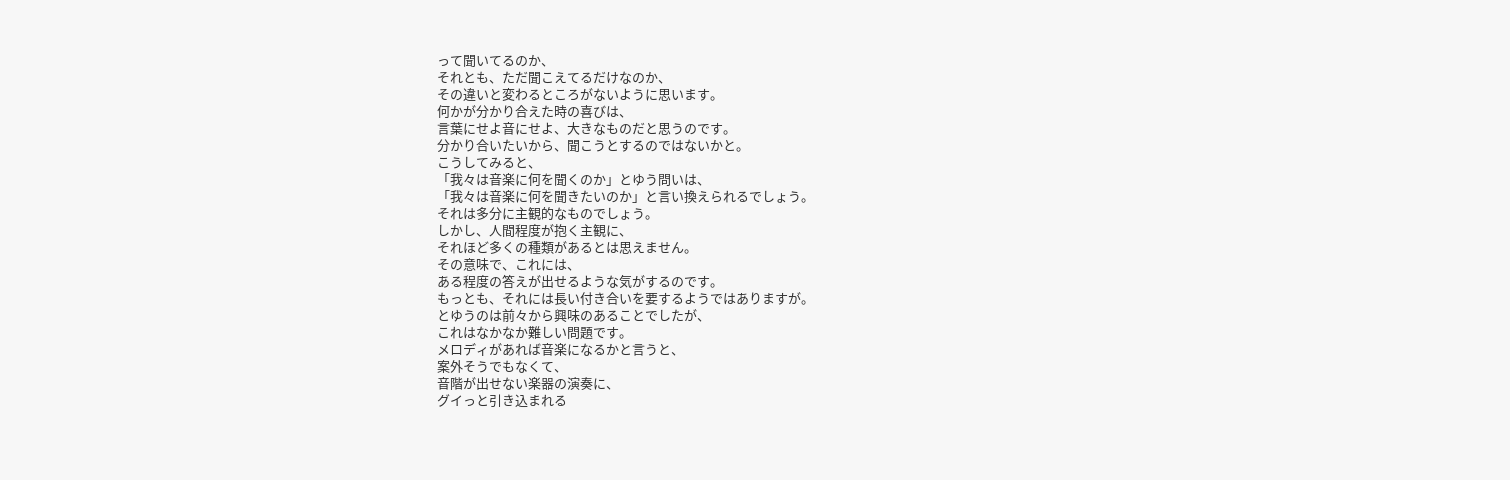って聞いてるのか、
それとも、ただ聞こえてるだけなのか、
その違いと変わるところがないように思います。
何かが分かり合えた時の喜びは、
言葉にせよ音にせよ、大きなものだと思うのです。
分かり合いたいから、聞こうとするのではないかと。
こうしてみると、
「我々は音楽に何を聞くのか」とゆう問いは、
「我々は音楽に何を聞きたいのか」と言い換えられるでしょう。
それは多分に主観的なものでしょう。
しかし、人間程度が抱く主観に、
それほど多くの種類があるとは思えません。
その意味で、これには、
ある程度の答えが出せるような気がするのです。
もっとも、それには長い付き合いを要するようではありますが。
とゆうのは前々から興味のあることでしたが、
これはなかなか難しい問題です。
メロディがあれば音楽になるかと言うと、
案外そうでもなくて、
音階が出せない楽器の演奏に、
グイっと引き込まれる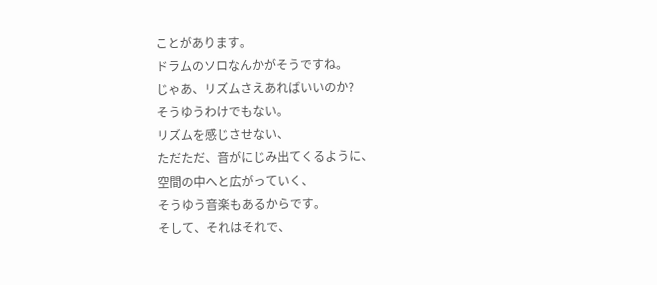ことがあります。
ドラムのソロなんかがそうですね。
じゃあ、リズムさえあればいいのか?
そうゆうわけでもない。
リズムを感じさせない、
ただただ、音がにじみ出てくるように、
空間の中へと広がっていく、
そうゆう音楽もあるからです。
そして、それはそれで、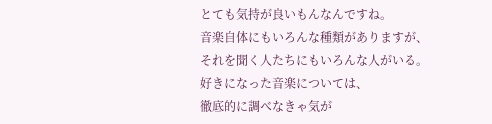とても気持が良いもんなんですね。
音楽自体にもいろんな種類がありますが、
それを聞く人たちにもいろんな人がいる。
好きになった音楽については、
徹底的に調べなきゃ気が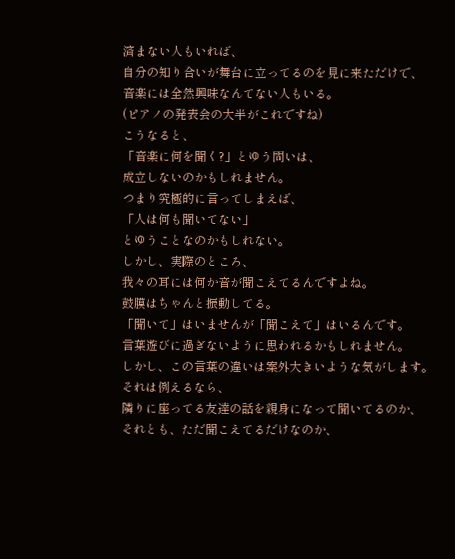済まない人もいれば、
自分の知り合いが舞台に立ってるのを見に来ただけで、
音楽には全然興味なんてない人もいる。
(ピアノの発表会の大半がこれですね)
こうなると、
「音楽に何を聞く?」とゆう問いは、
成立しないのかもしれません。
つまり究極的に言ってしまえば、
「人は何も聞いてない」
とゆうことなのかもしれない。
しかし、実際のところ、
我々の耳には何か音が聞こえてるんですよね。
鼓膜はちゃんと振動してる。
「聞いて」はいませんが「聞こえて」はいるんです。
言葉遊びに過ぎないように思われるかもしれません。
しかし、この言葉の違いは案外大きいような気がします。
それは例えるなら、
隣りに座ってる友達の話を親身になって聞いてるのか、
それとも、ただ聞こえてるだけなのか、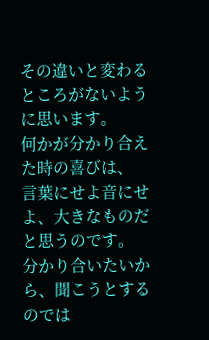その違いと変わるところがないように思います。
何かが分かり合えた時の喜びは、
言葉にせよ音にせよ、大きなものだと思うのです。
分かり合いたいから、聞こうとするのでは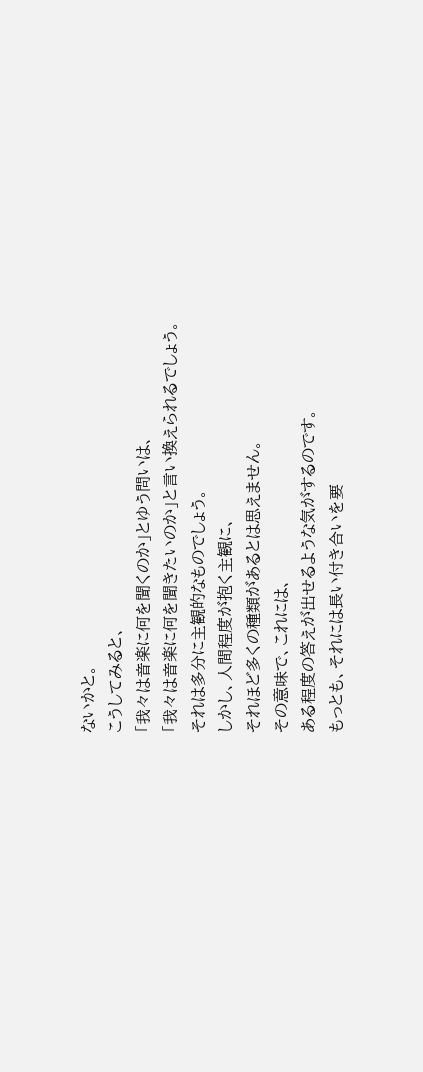ないかと。
こうしてみると、
「我々は音楽に何を聞くのか」とゆう問いは、
「我々は音楽に何を聞きたいのか」と言い換えられるでしょう。
それは多分に主観的なものでしょう。
しかし、人間程度が抱く主観に、
それほど多くの種類があるとは思えません。
その意味で、これには、
ある程度の答えが出せるような気がするのです。
もっとも、それには長い付き合いを要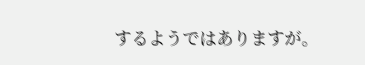するようではありますが。